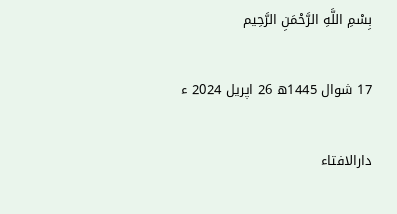بِسْمِ اللَّهِ الرَّحْمَنِ الرَّحِيم

17 شوال 1445ھ 26 اپریل 2024 ء

دارالافتاء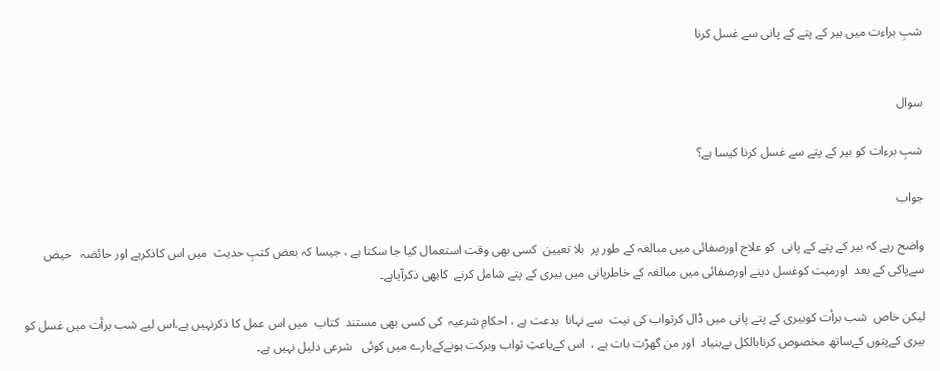شبِ براءت میں بیر کے پتے کے پانی سے غسل کرنا


سوال

شبِ برءات کو بیر کے پتے سے غسل کرنا کیسا ہے؟

جواب

واضح رہے کہ بیر کے پتے کے پانی  کو علاج اورصفائی میں مبالغہ کے طور پر  بلا تعیین  کسی بھی وقت استعمال کیا جا سکتا ہے ، جیسا کہ بعض کتبِ حدیث  میں اس کاذکرہے اور حائضہ   حیض سےپاکی کے بعد  اورمیت کوغسل دینے اورصفائی میں مبالغہ کے خاطرپانی میں بیری کے پتے شامل کرنے  کابھی ذکرآیاہے۔

لیکن خاص  شب برأت کوبیری کے پتے پانی میں ڈال کرثواب کی نیت  سے نہانا  بدعت ہے ، احکامِ شرعیہ  کی کسی بھی مستند  کتاب  میں اس عمل کا ذکرنہیں ہے،اس لیے شب برأت میں غسل کو بیری کےپتوں کےساتھ مخصوص کرنابالکل بےبنیاد  اور من گھڑت بات ہے ،  اس کےباعثِ ثواب وبرکت ہونےکےبارے میں کوئی   شرعی دلیل نہیں ہے۔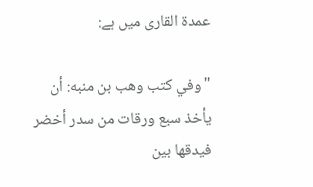عمدۃ القاری میں ہے:

"وفي كتب وهب بن منبه: أن يأخذ ‌سبع ‌ورقات من سدر أخضر فيدقها بين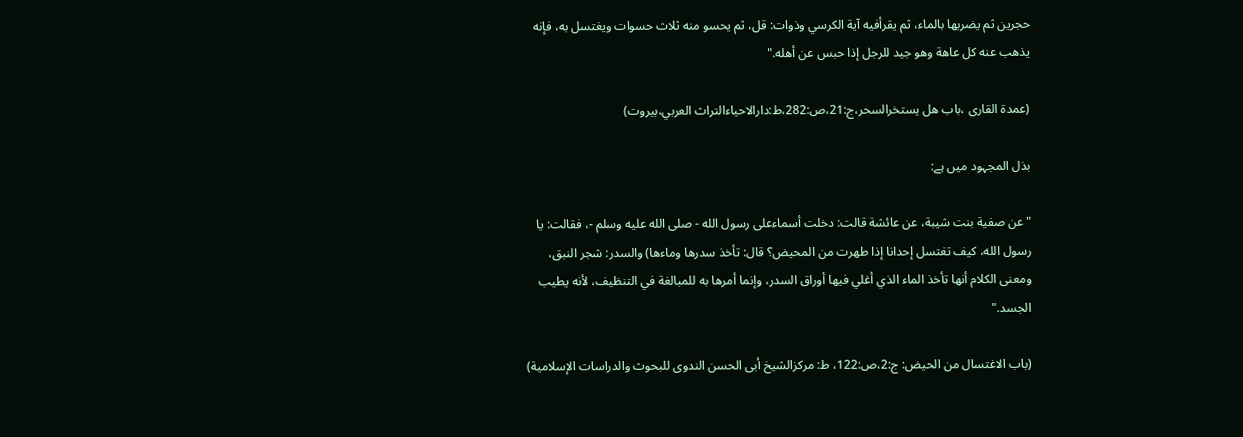حجرين ثم يضربها بالماء، ثم يقرأفيه آية الكرسي وذوات: قل، ثم يحسو منه ثلاث حسوات ويغتسل به، فإنه يذهب عنه كل عاهة وهو جيد للرجل إذا حبس عن أهله."

(عمدۃ القاری ،باب هل يستخرالسحر،ج:21،ص:282،ط:دارالاحياءالتراث العربي،بيروت)

بذل المجہود میں ہے:

"عن صفية بنت شيبة، عن عائشة قالت: دخلت أسماءعلى رسول الله - صلى الله عليه وسلم -، فقالت: يا رسول الله، كيف تغتسل إحدانا إذا طهرت من المحيض؟ قال: تأخذ سدرها وماءها) والسدر: شجر النبق، ومعنى الكلام أنها تأخذ الماء الذي أغلي فيها ‌أوراق ‌السدر، وإنما أمرها به للمبالغة في التنظيف، لأنه يطيب الجسد."

(باب الاغتسال من الحیض: ج:2،ص:122، ط: مرکزالشیخ أبی الحسن الندوی للبحوث والدراسات الإسلامیة)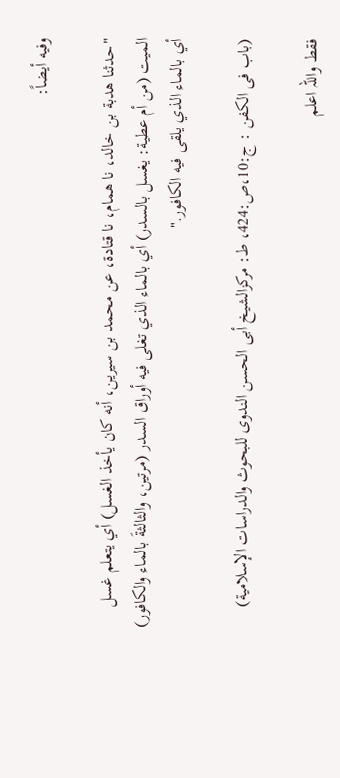وفیه أیضاً:

"حدثنا هدبة بن خالد، نا همام، نا قتادة، عن محمد بن سيرين، أنه كان يأخذ الغسل) أي يتعلم غسل الميت (من أم عطية: يغسل بالسدر) أي بالماء الذي تغلى فيه ‌أوراق ‌السدر (مرتين، والثالثةَ بالماء والكافور) أي بالماء الذي يلقى فيه الكافور."

(باب فی الکفن : ج:10،ص:424، ط: مرکزالشیخ أبی الحسن الندوی للبحوث والدراسات الإسلامیة)

فقط واللہ اعلم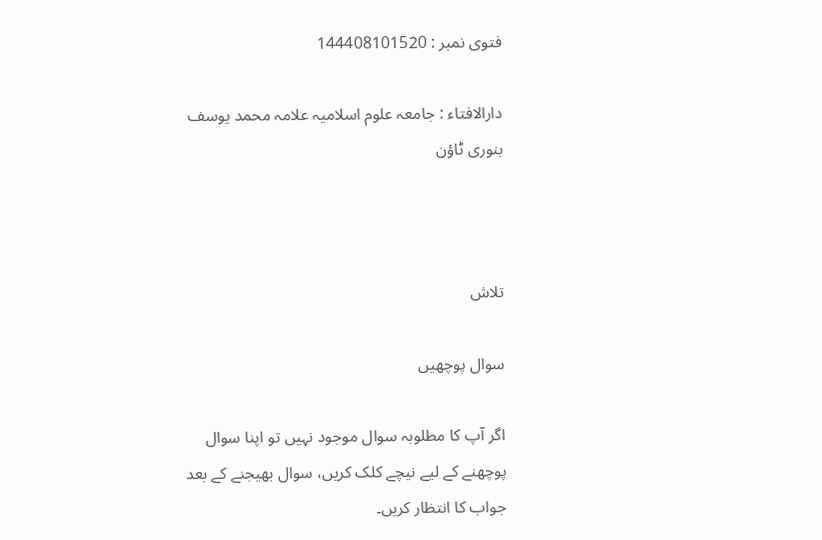فتوی نمبر : 144408101520

دارالافتاء : جامعہ علوم اسلامیہ علامہ محمد یوسف بنوری ٹاؤن



تلاش

سوال پوچھیں

اگر آپ کا مطلوبہ سوال موجود نہیں تو اپنا سوال پوچھنے کے لیے نیچے کلک کریں، سوال بھیجنے کے بعد جواب کا انتظار کریں۔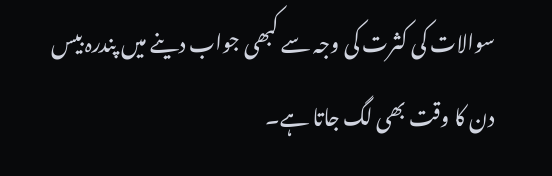سوالات کی کثرت کی وجہ سے کبھی جواب دینے میں پندرہ بیس دن کا وقت بھی لگ جاتا ہے۔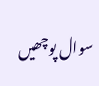سوال پوچھیں